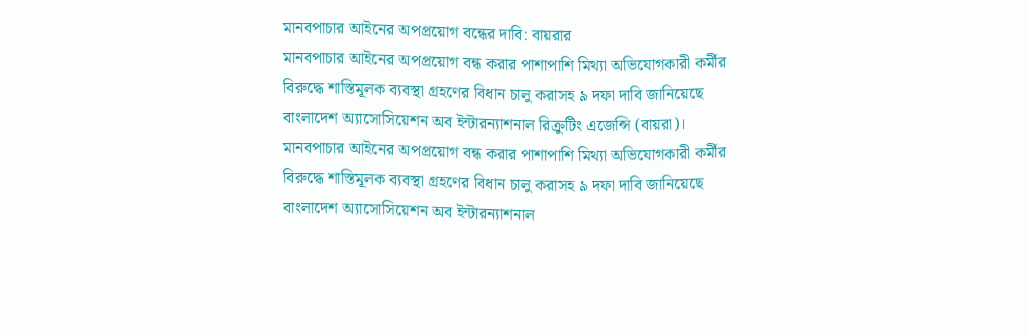মানবপাচার আইনের অপপ্রয়োগ বন্ধের দাবি: বায়রার
মানবপাচার আইনের অপপ্রয়োগ বন্ধ করার পাশাপাশি মিথ্যা অভিযোগকারী কর্মীর বিরুদ্ধে শাস্তিমূলক ব্যবস্থা গ্রহণের বিধান চালু করাসহ ৯ দফা দাবি জানিয়েছে বাংলাদেশ অ্যাসোসিয়েশন অব ইন্টারন্যাশনাল রিক্রুটিং এজেন্সি (বায়রা)।
মানবপাচার আইনের অপপ্রয়োগ বন্ধ করার পাশাপাশি মিথ্যা অভিযোগকারী কর্মীর বিরুদ্ধে শাস্তিমূলক ব্যবস্থা গ্রহণের বিধান চালু করাসহ ৯ দফা দাবি জানিয়েছে বাংলাদেশ অ্যাসোসিয়েশন অব ইন্টারন্যাশনাল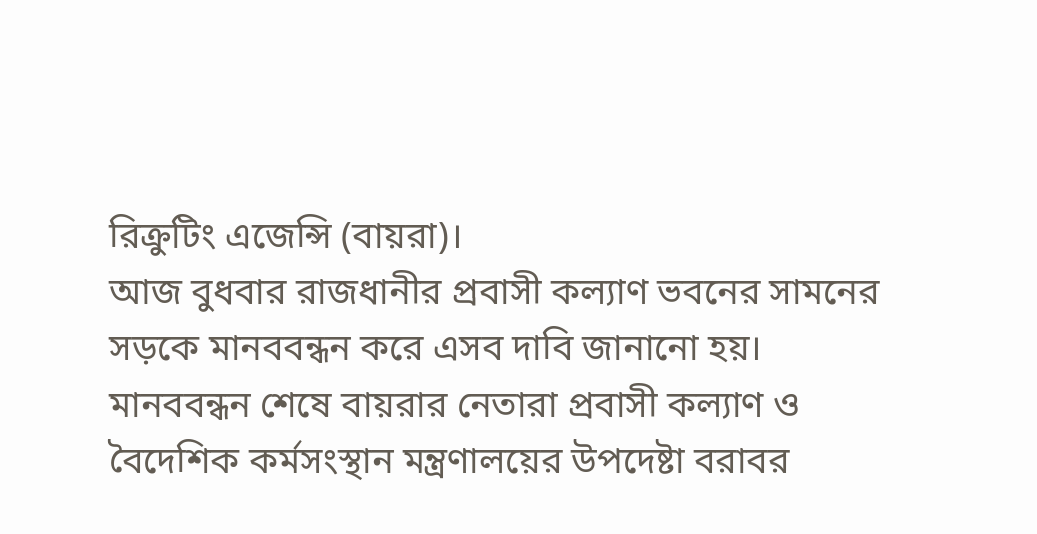রিক্রুটিং এজেন্সি (বায়রা)।
আজ বুধবার রাজধানীর প্রবাসী কল্যাণ ভবনের সামনের সড়কে মানববন্ধন করে এসব দাবি জানানো হয়। মানববন্ধন শেষে বায়রার নেতারা প্রবাসী কল্যাণ ও বৈদেশিক কর্মসংস্থান মন্ত্রণালয়ের উপদেষ্টা বরাবর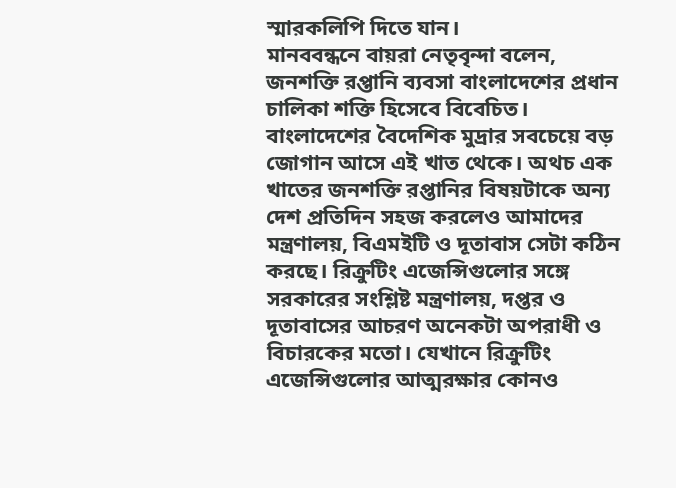স্মারকলিপি দিতে যান।
মানববন্ধনে বায়রা নেতৃবৃন্দা বলেন, জনশক্তি রপ্তানি ব্যবসা বাংলাদেশের প্রধান চালিকা শক্তি হিসেবে বিবেচিত। বাংলাদেশের বৈদেশিক মুদ্রার সবচেয়ে বড় জোগান আসে এই খাত থেকে। অথচ এক খাতের জনশক্তি রপ্তানির বিষয়টাকে অন্য দেশ প্রতিদিন সহজ করলেও আমাদের মন্ত্রণালয়, বিএমইটি ও দূতাবাস সেটা কঠিন করছে। রিক্রুটিং এজেন্সিগুলোর সঙ্গে সরকারের সংশ্লিষ্ট মন্ত্রণালয়, দপ্তর ও দূতাবাসের আচরণ অনেকটা অপরাধী ও বিচারকের মতো। যেখানে রিক্রুটিং এজেন্সিগুলোর আত্মরক্ষার কোনও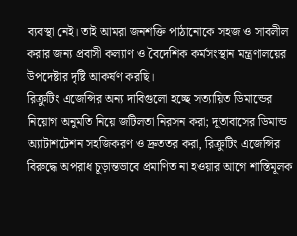ব্যবস্থা নেই। তাই আমরা জনশক্তি পাঠানোকে সহজ ও সাবলীল করার জন্য প্রবাসী কল্যাণ ও বৈদেশিক কর্মসংস্থান মন্ত্রণালয়ের উপদেষ্টার দৃষ্টি আকর্ষণ করছি।
রিক্রুটিং এজেন্সির অন্য দাবিগুলো হচ্ছে সত্যায়িত ডিমান্ডের নিয়োগ অনুমতি নিয়ে জটিলতা নিরসন করা; দূতাবাসের ডিমান্ড অ্যাটাশটেশন সহজিকরণ ও দ্রুততর করা, রিক্রুটিং এজেন্সির বিরুদ্ধে অপরাধ চূড়ান্তভাবে প্রমাণিত না হওয়ার আগে শাস্তিমূলক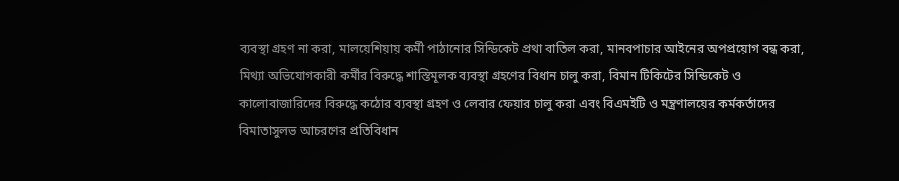ব্যবস্থা গ্রহণ না করা, মালয়েশিয়ায় কর্মী পাঠানোর সিন্ডিকেট প্রথা বাতিল করা, মানবপাচার আইনের অপপ্রয়োগ বন্ধ করা, মিথ্যা অভিযোগকারী কর্মীর বিরুদ্ধে শাস্তিমূলক ব্যবস্থা গ্রহণের বিধান চালু করা, বিমান টিকিটের সিন্ডিকেট ও কালোবাজারিদের বিরুদ্ধে কঠোর ব্যবস্থা গ্রহণ ও লেবার ফেয়ার চালু করা এবং বিএমইটি ও মন্ত্রণালয়ের কর্মকর্তাদের বিমাতাসুলভ আচরণের প্রতিবিধান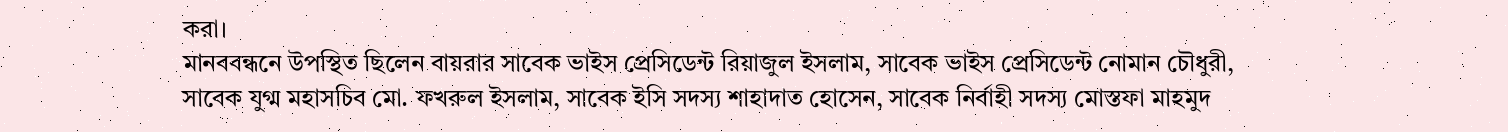করা।
মানববন্ধনে উপস্থিত ছিলেন বায়রার সাবেক ভাইস প্রেসিডেন্ট রিয়াজুল ইসলাম, সাবেক ভাইস প্রেসিডেন্ট নোমান চৌধুরী, সাবেক যুগ্ম মহাসচিব মো. ফখরুল ইসলাম, সাবেক ইসি সদস্য শাহাদাত হোসেন, সাবেক নির্বাহী সদস্য মোস্তফা মাহমুদ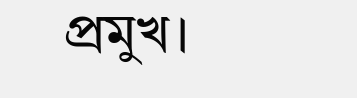প্রমুখ।